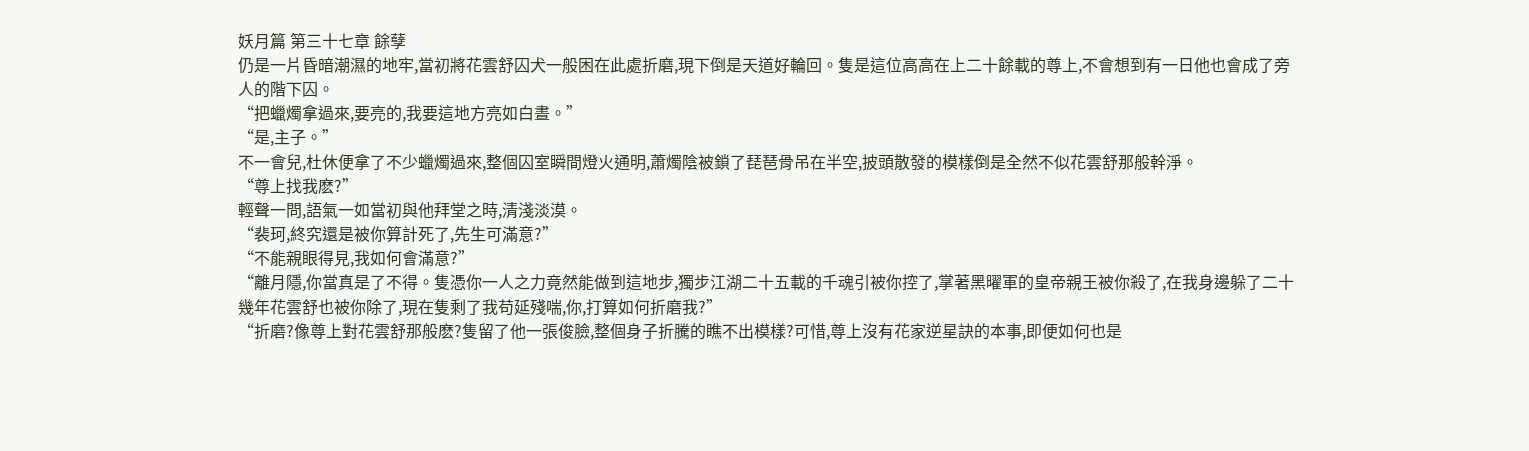妖月篇 第三十七章 餘孽
仍是一片昏暗潮濕的地牢,當初將花雲舒囚犬一般困在此處折磨,現下倒是天道好輪回。隻是這位高高在上二十餘載的尊上,不會想到有一日他也會成了旁人的階下囚。
“把蠟燭拿過來,要亮的,我要這地方亮如白晝。”
“是,主子。”
不一會兒,杜休便拿了不少蠟燭過來,整個囚室瞬間燈火通明,蕭燭陰被鎖了琵琶骨吊在半空,披頭散發的模樣倒是全然不似花雲舒那般幹淨。
“尊上找我麽?”
輕聲一問,語氣一如當初與他拜堂之時,清淺淡漠。
“裴珂,終究還是被你算計死了,先生可滿意?”
“不能親眼得見,我如何會滿意?”
“離月隱,你當真是了不得。隻憑你一人之力竟然能做到這地步,獨步江湖二十五載的千魂引被你控了,掌著黑曜軍的皇帝親王被你殺了,在我身邊躲了二十幾年花雲舒也被你除了,現在隻剩了我苟延殘喘,你,打算如何折磨我?”
“折磨?像尊上對花雲舒那般麽?隻留了他一張俊臉,整個身子折騰的瞧不出模樣?可惜,尊上沒有花家逆星訣的本事,即便如何也是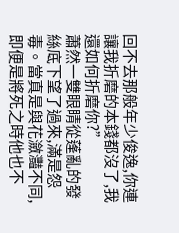回不去那般年少俊逸,你連讓我折磨的本錢都沒了,我還如何折磨你?”
蕭然一雙眼睛從蓬亂的發絲底下望了過來,滿是怨毒。當真是與花瀲灩不同,即便是將死之時他也不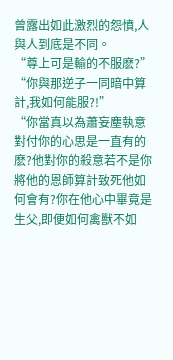曾露出如此激烈的怨憤,人與人到底是不同。
“尊上可是輸的不服麽?”
“你與那逆子一同暗中算計,我如何能服?!”
“你當真以為蕭妄塵執意對付你的心思是一直有的麽?他對你的殺意若不是你將他的恩師算計致死他如何會有?你在他心中畢竟是生父,即便如何禽獸不如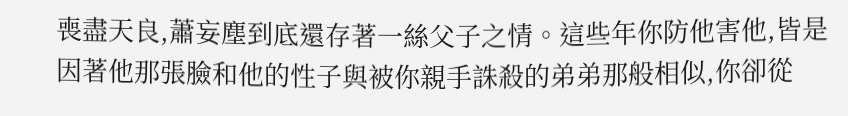喪盡天良,蕭妄塵到底還存著一絲父子之情。這些年你防他害他,皆是因著他那張臉和他的性子與被你親手誅殺的弟弟那般相似,你卻從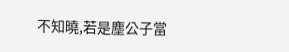不知曉,若是塵公子當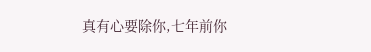真有心要除你,七年前你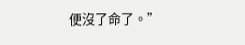便沒了命了。”